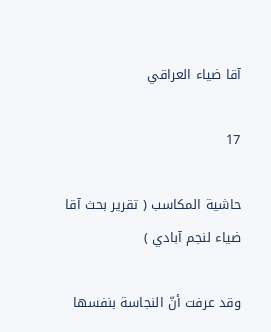آقا ضياء العراقي

17

حاشية المكاسب ( تقرير بحث آقا ضياء لنجم آبادي )

وقد عرفت أنّ النجاسة بنفسها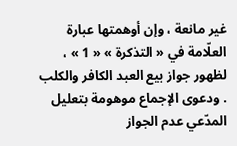غير مانعة ، وإن أوهمتها عبارة العلّامة في « التذكرة » « 1 » ، لظهور جواز بيع العبد الكافر والكلب . ودعوى الإجماع موهومة بتعليل المدّعي عدم الجواز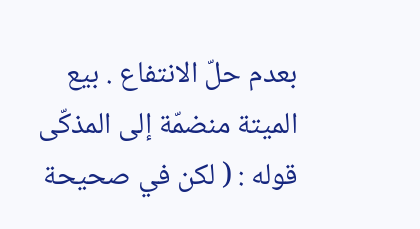بعدم حلّ الانتفاع . بيع الميتة منضمّة إلى المذكّى قوله : ( لكن في صحيحة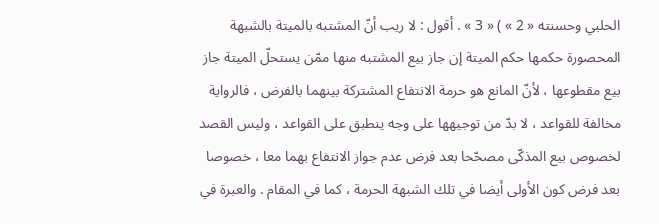الحلبي وحسنته « 2 » ) « 3 » . أقول : لا ريب أنّ المشتبه بالميتة بالشبهة المحصورة حكمها حكم الميتة إن جاز بيع المشتبه منها ممّن يستحلّ الميتة جاز بيع مقطوعها ، لأنّ المانع هو حرمة الانتفاع المشتركة بينهما بالفرض ، فالرواية مخالفة للقواعد ، لا بدّ من توجيهها على وجه ينطبق على القواعد ، وليس القصد لخصوص بيع المذكّى مصحّحا بعد فرض عدم جواز الانتفاع بهما معا ، خصوصا بعد فرض كون الأولى أيضا في تلك الشبهة الحرمة ، كما في المقام . والعبرة في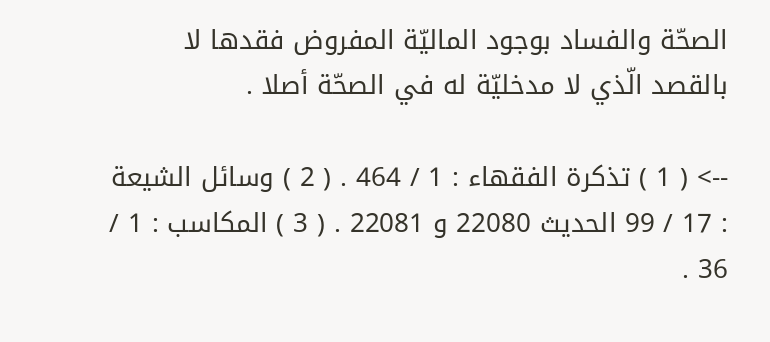الصحّة والفساد بوجود الماليّة المفروض فقدها لا بالقصد الّذي لا مدخليّة له في الصحّة أصلا .

--> ( 1 ) تذكرة الفقهاء : 1 / 464 . ( 2 ) وسائل الشيعة : 17 / 99 الحديث 22080 و 22081 . ( 3 ) المكاسب : 1 / 36 .